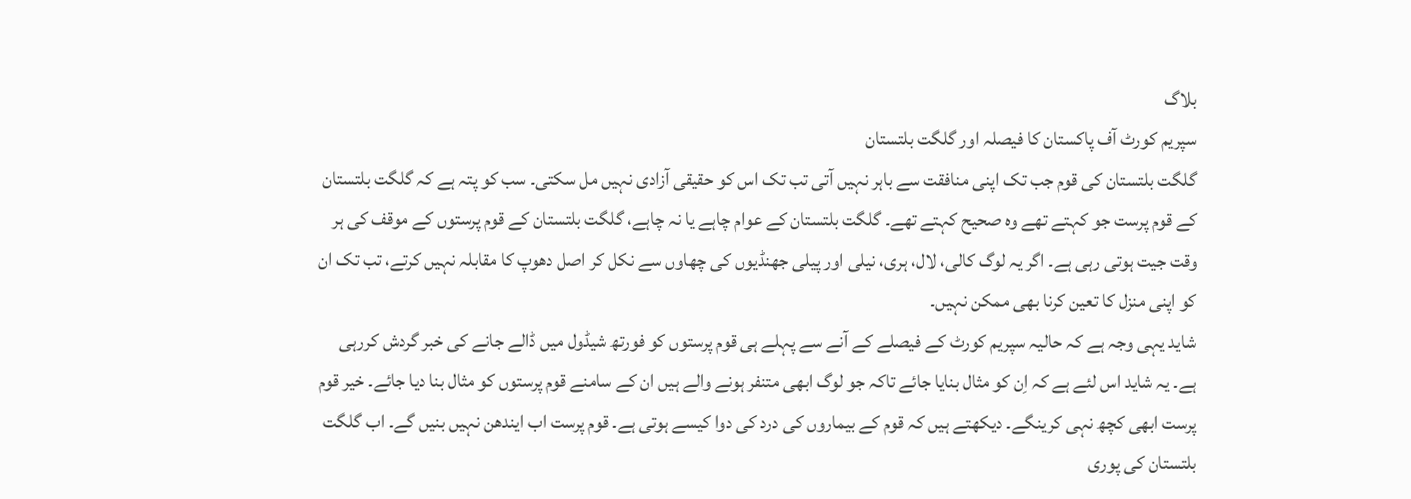بلاگ
سپریم کورٹ آف پاکستان کا فیصلہ اور گلگت بلتستان
گلگت بلتستان کی قوم جب تک اپنی منافقت سے باہر نہیں آتی تب تک اس کو حقیقی آزادی نہیں مل سکتی۔ سب کو پتہ ہے کہ گلگت بلتستان کے قوم پرست جو کہتے تھے وہ صحیح کہتے تھے۔ گلگت بلتستان کے عوام چاہے یا نہ چاہے، گلگت بلتستان کے قوم پرستوں کے موقف کی ہر وقت جیت ہوتی رہی ہے۔ اگر یہ لوگ کالی، لال، ہری، نیلی اور پیلی جھنڈیوں کی چھاوں سے نکل کر اصل دھوپ کا مقابلہ نہیں کرتے، تب تک ان کو اپنی منزل کا تعین کرنا بھی ممکن نہیں۔
شاید یہی وجہ ہے کہ حالیہ سپریم کورٹ کے فیصلے کے آنے سے پہلے ہی قوم پرستوں کو فورتھ شیڈول میں ڈالے جانے کی خبر گردش کررہی ہے۔ یہ شاید اس لئے ہے کہ اِن کو مثال بنایا جائے تاکہ جو لوگ ابھی متنفر ہونے والے ہیں ان کے سامنے قوم پرستوں کو مثال بنا دیا جائے۔ خیر قوم پرست ابھی کچھ نہی کرینگے۔ دیکھتے ہیں کہ قوم کے بیماروں کی درد کی دوا کیسے ہوتی ہے۔ قوم پرست اب ایندھن نہیں بنیں گے۔ اب گلگت بلتستان کی پوری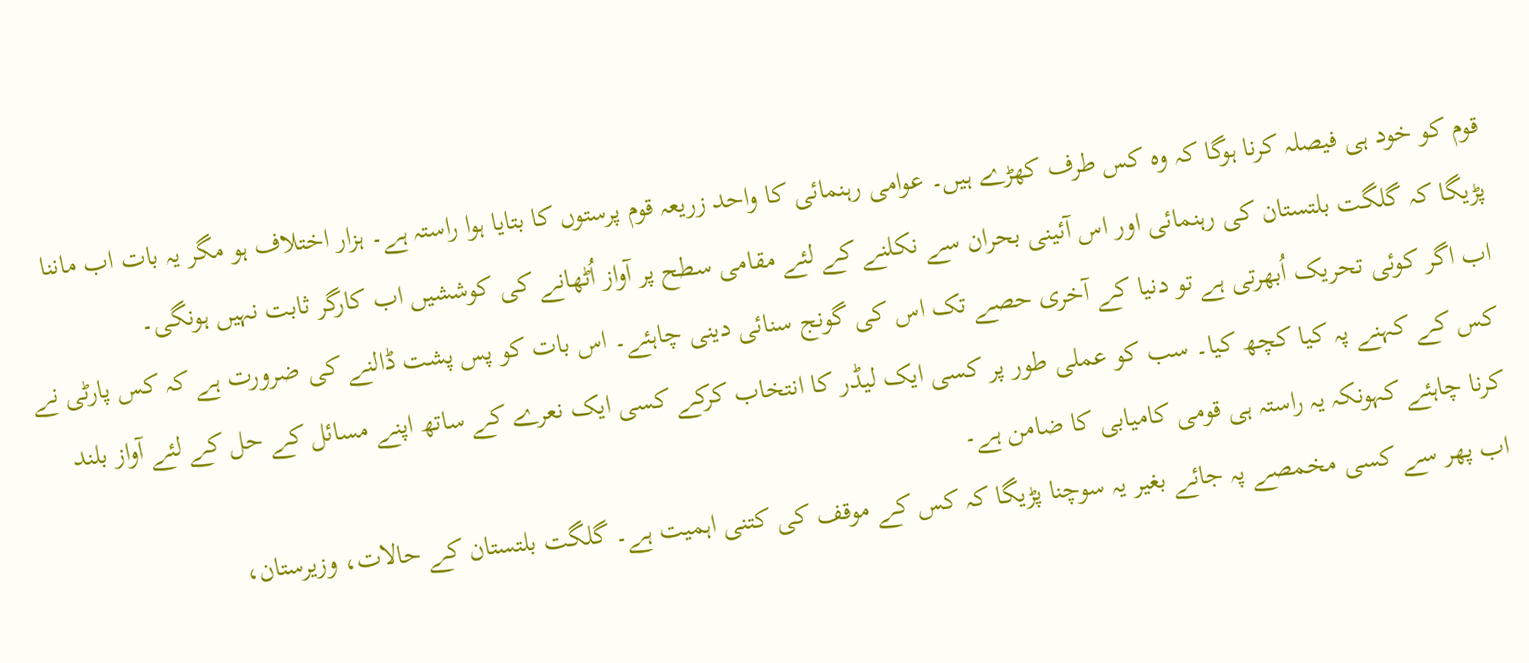قوم کو خود ہی فیصلہ کرنا ہوگا کہ وہ کس طرف کھڑے ہیں۔ عوامی رہنمائی کا واحد زریعہ قوم پرستوں کا بتایا ہوا راستہ ہے۔ ہزار اختلاف ہو مگر یہ بات اب ماننا پڑیگا کہ گلگت بلتستان کی رہنمائی اور اس آئینی بحران سے نکلنے کے لئے مقامی سطح پر آواز اُٹھانے کی کوششیں اب کارگر ثابت نہیں ہونگی۔
اب اگر کوئی تحریک اُبھرتی ہے تو دنیا کے آخری حصے تک اس کی گونج سنائی دینی چاہئے۔ اس بات کو پس پشت ڈالنے کی ضرورت ہے کہ کس پارٹی نے کس کے کہنے پہ کیا کچھ کیا۔ سب کو عملی طور پر کسی ایک لیڈر کا انتخاب کرکے کسی ایک نعرے کے ساتھ اپنے مسائل کے حل کے لئے آواز بلند کرنا چاہئے کہونکہ یہ راستہ ہی قومی کامیابی کا ضامن ہے۔
اب پھر سے کسی مخمصے پہ جائے بغیر یہ سوچنا پڑیگا کہ کس کے موقف کی کتنی اہمیت ہے۔ گلگت بلتستان کے حالات، وزیرستان،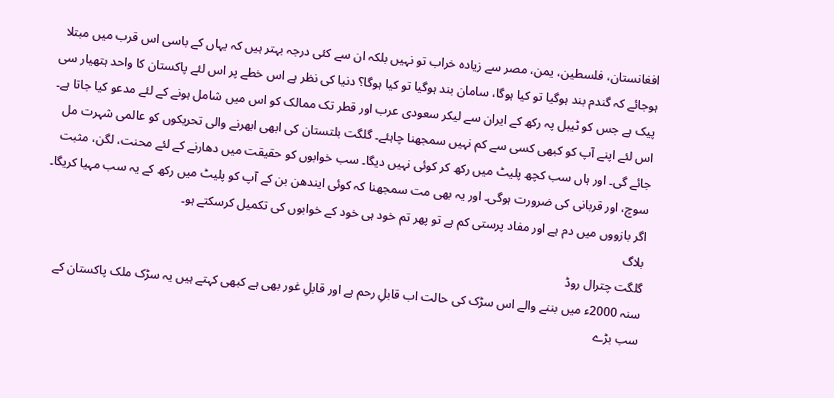افغانستان، فلسطین، یمن، مصر سے زیادہ خراب تو نہیں بلکہ ان سے کئی درجہ بہتر ہیں کہ یہاں کے باسی اس قرب میں مبتلا ہوجائے کہ گندم بند ہوگیا تو کیا ہوگا، سامان بند ہوگیا تو کیا ہوگا؟ دنیا کی نظر ہے اس خطے پر اس لئے پاکستان کا واحد ہتھیار سی پیک ہے جس کو ٹیبل پہ رکھ کے ایران سے لیکر سعودی عرب اور قطر تک ممالک کو اس میں شامل ہونے کے لئے مدعو کیا جاتا ہے۔
اس لئے اپنے آپ کو کبھی کسی سے کم نہیں سمجھنا چاہئے۔ گلگت بلتستان کی ابھی ابھرنے والی تحریکوں کو عالمی شہرت مل جائے گی۔ اور ہاں سب کچھ پلیٹ میں رکھ کر کوئی نہیں دیگا۔ سب خوابوں کو حقیقت میں دھارنے کے لئے محنت، لگن، مثبت سوچ، اور قربانی کی ضرورت ہوگی۔ اور یہ بھی مت سمجھنا کہ کوئی ایندھن بن کے آپ کو پلیٹ میں رکھ کے یہ سب مہیا کریگا۔
اگر بازووں میں دم ہے اور مفاد پرستی کم ہے تو پھر تم خود ہی خود کے خوابوں کی تکمیل کرسکتے ہو۔
بلاگ
گلگت چترال روڈ
سنہ 2000ء میں بننے والے اس سڑک کی حالت اب قابلِ رحم ہے اور قابلِ غور بھی ہے کبھی کہتے ہیں یہ سڑک ملک پاکستان کے سب بڑے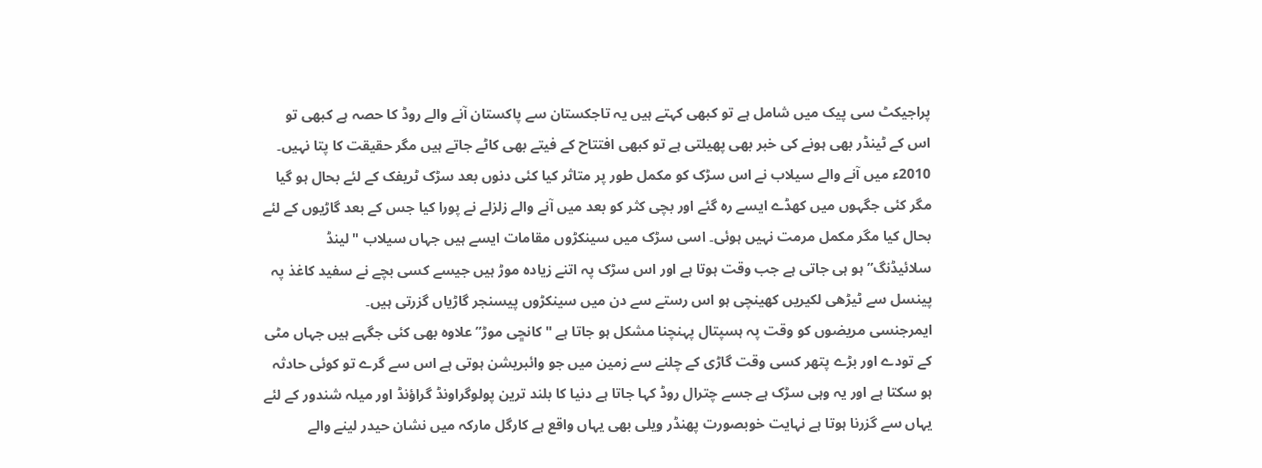پراجیکٹ سی پیک میں شامل ہے تو کبھی کہتے ہیں یہ تاجکستان سے پاکستان آنے والے روڈ کا حصہ ہے کبھی تو اس کے ٹینڈر بھی ہونے کی خبر بھی پھیلتی ہے تو کبھی افتتاح کے فیتے بھی کاٹے جاتے ہیں مگر حقیقت کا پتا نہیں۔
2010ء میں آنے والے سیلاب نے اس سڑک کو مکمل طور پر متاثر کیا کئی دنوں بعد سڑک ٹریفک کے لئے بحال ہو گیا مگر کئی جگہوں میں کھڈے ایسے رہ گئے اور بچی کثر کو بعد میں آنے والے زلزلے نے پورا کیا جس کے بعد گاڑیوں کے لئے بحال کیا مگر مکمل مرمت نہیں ہوئی۔ اسی سڑک میں سینکڑوں مقامات ایسے ہیں جہاں سیلاب "لینڈ سلائیڈنگ” ہو ہی جاتی ہے جب وقت ہوتا ہے اور اس سڑک پہ اتنے زیادہ موڑ ہیں جیسے کسی بچے نے سفید کاغذ پہ پینسل سے ٹیڑھی لکیریں کھینچی ہو اس رستے سے دن میں سینکڑوں پیسنجر گاڑیاں گزرتی ہیں۔
ایمرجنسی مریضوں کو وقت پہ ہسپتال پہنچنا مشکل ہو جاتا ہے "کانڇی موڑ” علاوہ بھی کئی جگہے ہیں جہاں مٹی کے تودے اور بڑے پتھر کسی وقت گاڑی کے چلنے سے زمین میں جو وائبریشن ہوتی ہے اس سے گرے تو کوئی حادثہ ہو سکتا ہے اور یہ وہی سڑک ہے جسے چترال روڈ کہا جاتا ہے دنیا کا بلند ترین پولوگراونڈ گراؤنڈ اور میلہ شندور کے لئے یہاں سے گزرنا ہوتا ہے نہایت خوبصورت پھنڈر ویلی بھی یہاں واقع ہے کارگل مارکہ میں نشان حیدر لینے والے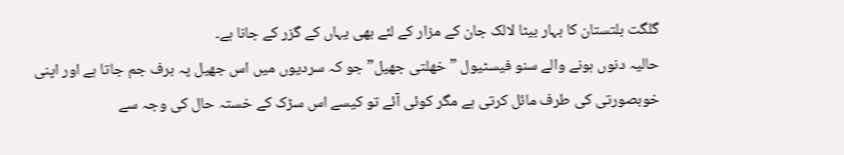گلگت بلتستان کا بہار بیٹا لالک جان کے مزار کے لئے بھی یہاں کے گزر کے جانا ہے۔
حالیہ دنوں ہونے والے سنو فیسٹیول ” خھلتی جھیل” جو کہ سردیوں میں اس جھیل پہ برف جم جاتا ہے اور اپنی خوبصورتی کی طرف مائل کرتی ہے مگر کوئی آئے تو کیسے اس سڑک کے خستہ حال کی وجہ سے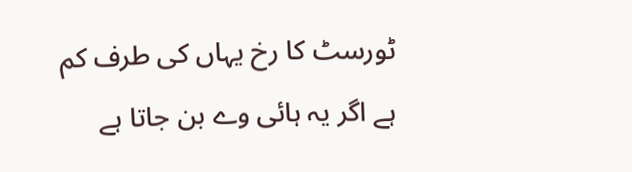ٹورسٹ کا رخ یہاں کی طرف کم ہے اگر یہ ہائی وے بن جاتا ہے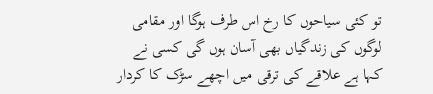تو کئی سیاحوں کا رخ اس طرف ہوگا اور مقامی لوگوں کی زندگیاں بھی آسان ہوں گی کسی نے کہا ہے علاقے کی ترقی میں اچھے سڑک کا کردار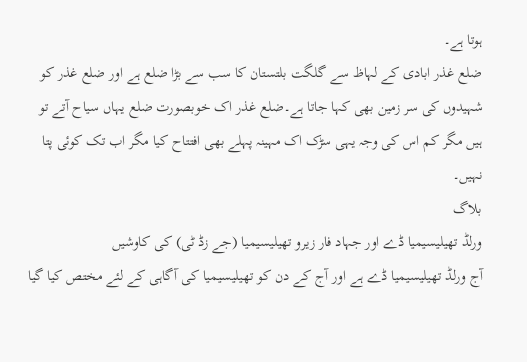ہوتا ہے۔
ضلع غذر ابادی کے لہاظ سے گلگت بلتستان کا سب سے بڑا ضلع ہے اور ضلع غذر کو شہیدوں کی سر زمین بھی کہا جاتا ہے۔ضلع غذر اک خوبصورت ضلع یہاں سیاح آتے تو ہیں مگر کم اس کی وجہ یہی سڑک اک مہینہ پہلے بھی افتتاح کیا مگر اب تک کوئی پتا نہیں۔
بلاگ
ورلڈ تھیلیسیمیا ڈے اور جہاد فار زیرو تھیلیسیمیا (جے زڈ ٹی) کی کاوشیں
آج ورلڈ تھیلیسیمیا ڈے ہے اور آج کے دن کو تھیلیسیمیا کی آگاہی کے لئے مختص کیا گیا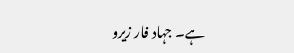ہے۔ جہاد فار زیرو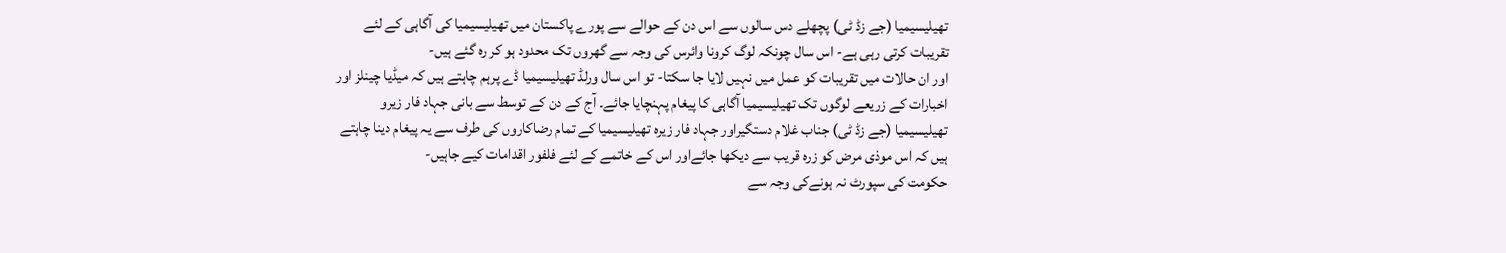تھیلیسیمیا (جے زڈ ٹی) پچھلے دس سالوں سے اس دن کے حوالے سے پورے پاکستان میں تھیلیسیمیا کی آگاہی کے لئے تقریبات کرتی رہی ہے- اس سال چونکہ لوگ کرونا وائرس کی وجہ سے گھروں تک محدود ہو کر رہ گئے ہیں-
اور ان حالات میں تقریبات کو عمل میں نہیں لایا جا سکتا- تو اس سال ورلڈ تھیلیسیمیا ڈے پرہم چاہتے ہیں کہ میڈیا چینلز اور اخبارات کے زریعے لوگوں تک تھیلیسیمیا آگاہی کا پیغام پہنچایا جائے۔ آج کے دن کے توسط سے بانی جہاد فار زیرو تھیلیسیمیا (جے زڈ ٹی) جناب غلام دستگیراور جہاد فار زیرہ تھیلیسیمیا کے تمام رضاکاروں کی طرف سے یہ پیغام دینا چاہتے ہیں کہ اس موذی مرض کو زرہ قریب سے دیکھا جائےاور اس کے خاتمے کے لئے فلفور اقدامات کیے جاہیں-
حکومت کی سپورٹ نہ ہونےکی وجہ سے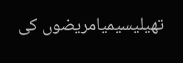تھیلیسیمیامریضوں کی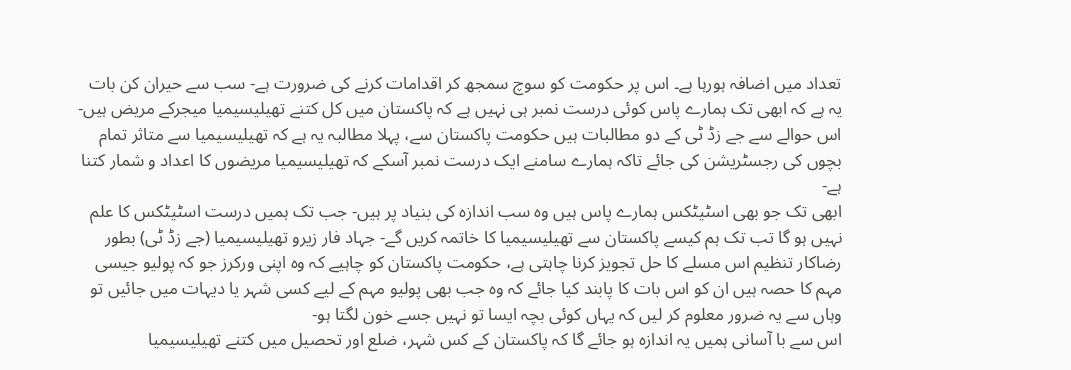تعداد میں اضافہ ہورہا ہے۔ اس پر حکومت کو سوچ سمجھ کر اقدامات کرنے کی ضرورت ہے- سب سے حیران کن بات یہ ہے کہ ابھی تک ہمارے پاس کوئی درست نمبر ہی نہیں ہے کہ پاکستان میں کل کتنے تھیلیسیمیا میجرکے مریض ہیں- اس حوالے سے جے زڈ ٹی کے دو مطالبات ہیں حکومت پاکستان سے، پہلا مطالبہ یہ ہے کہ تھیلیسیمیا سے متاثر تمام بچوں کی رجسٹریشن کی جائے تاکہ ہمارے سامنے ایک درست نمبر آسکے کہ تھیلیسیمیا مریضوں کا اعداد و شمار کتنا ہے-
ابھی تک جو بھی اسٹیٹکس ہمارے پاس ہیں وہ سب اندازہ کی بنیاد پر ہیں- جب تک ہمیں درست اسٹیٹکس کا علم نہیں ہو گا تب تک ہم کیسے پاکستان سے تھیلیسیمیا کا خاتمہ کریں گے- جہاد فار زیرو تھیلیسیمیا (جے زڈ ٹی) بطور رضاکار تنظیم اس مسلے کا حل تجویز کرنا چاہتی ہے، حکومت پاکستان کو چاہیے کہ وہ اپنی ورکرز جو کہ پولیو جیسی مہم کا حصہ ہیں ان کو اس بات کا پابند کیا جائے کہ وہ جب بھی پولیو مہم کے لیے کسی شہر یا دیہات میں جائیں تو وہاں سے یہ ضرور معلوم کر لیں کہ یہاں کوئی بچہ ایسا تو نہیں جسے خون لگتا ہو-
اس سے با آسانی ہمیں یہ اندازہ ہو جائے گا کہ پاکستان کے کس شہر، ضلع اور تحصیل میں کتنے تھیلیسیمیا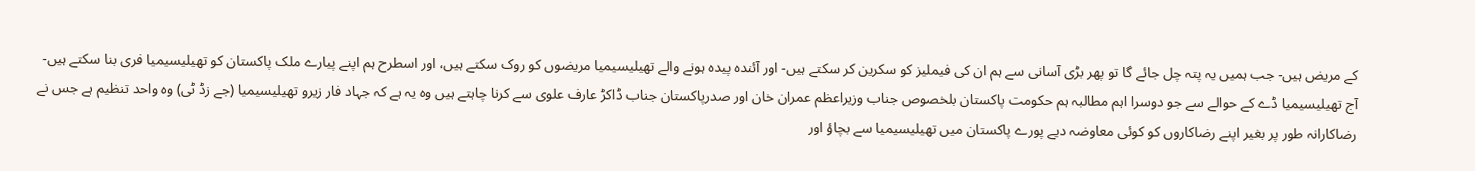کے مریض ہیں- جب ہمیں یہ پتہ چل جائے گا تو پھر بڑی آسانی سے ہم ان کی فیملیز کو سکرین کر سکتے ہیں- اور آئندہ پیدہ ہونے والے تھیلیسیمیا مریضوں کو روک سکتے ہیں، اور اسطرح ہم اپنے پیارے ملک پاکستان کو تھیلیسیمیا فری بنا سکتے ہیں-
آج تھیلیسیمیا ڈے کے حوالے سے جو دوسرا اہم مطالبہ ہم حکومت پاکستان بلخصوص جناب وزیراعظم عمران خان اور صدرپاکستان جناب ڈاکڑ عارف علوی سے کرنا چاہتے ہیں وہ یہ ہے کہ جہاد فار زیرو تھیلیسیمیا (جے زڈ ٹی) وہ واحد تنظیم ہے جس نے رضاکارانہ طور پر بغیر اپنے رضاکاروں کو کوئی معاوضہ دیے پورے پاکستان میں تھیلیسیمیا سے بچاؤ اور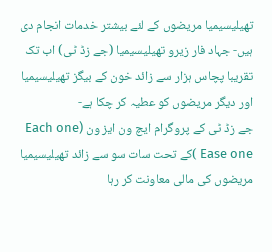تھیلیسیمیا مریضوں کے لئے بیشتر خدمات انجام دی ہیں- جہاد فار زیرو تھیلیسیمیا (جے زڈ ٹی) اب تک تقریبا پچاس ہزار سے زائد خون کے بیگز تھیلیسیمیا اور دیگر مریضوں کو عطیہ کر چکا ہے-
جے زڈ ٹی کے پروگرام ایچ ون ایز ون (Each one Ease one )کے تحت سات سو سے زائد تھیلیسیمیا مریضوں کی مالی معاونت کر رہا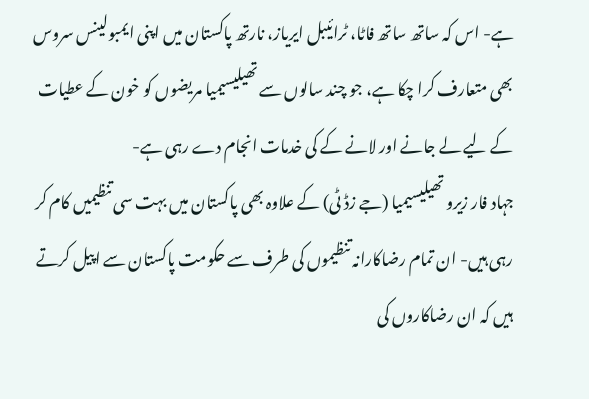ہے- اس کہ ساتھ ساتھ فاٹا، ٹرائیبل ایریاز، نارتھ پاکستان میں اپنی ایمبولینس سروس بھی متعارف کرا چکا ہے، جو چند سالوں سے تھیلیسیمیا مریضوں کو خون کے عطیات کے لیے لے جانے اور لانے کے کی خدمات انجام دے رہی ہے-
جہاد فار زیرو تھیلیسیمیا (جے زڈ ٹی) کے علاوہ بھی پاکستان میں بہت سی تنظیمیں کام کر رہی ہیں- ان تمام رضاکارانہ تنظیموں کی طرف سے حکومت پاکستان سے اپیل کرتے ہیں کہ ان رضاکاروں کی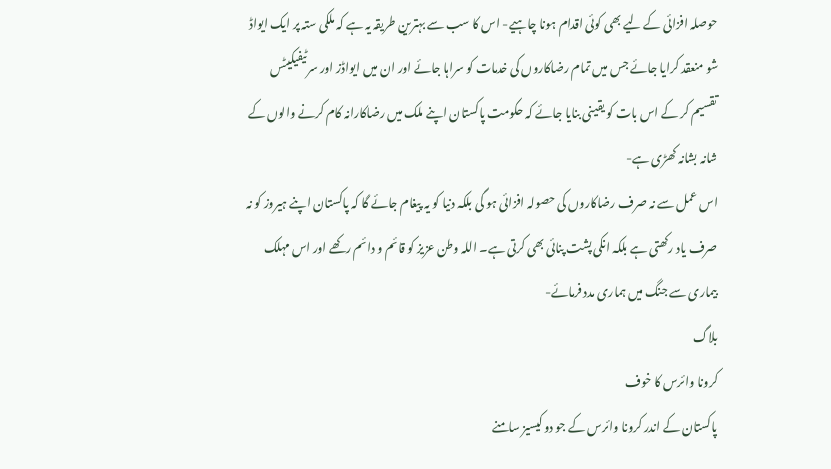حوصلہ افزائی کے لیے بھی کوئی اقدام ہونا چاہیے- اس کا سب سے بہترین طریقہ یہ ہے کہ ملکی ستہ پر ایک ایواڈ شو منعقد کرایا جائے جس میں تمام رضاکاروں کی خدمات کو سراہا جائے اور ان میں ایواڈز اور سرٹیفیکیٹس تقسیم کر کے اس بات کو یقینی بنایا جائے کہ حکومت پاکستان اپنے ملک میں رضاکارانہ کام کرنے والوں کے شانہ بشانہ کھڑی ہے-
اس عمل سے نہ صرف رضاکاروں کی حصولہ افزائی ہو گی بلکہ دنیا کو یہ پیغام جائے گا کہ پاکستان اپنے ہیروز کو نہ صرف یاد رکھتی ہے بلکہ انکی پشت پنائی بھی کرتی ہے۔ اللہ وطن عزیز کو قائم و دائم رکھے اور اس مہلک بیماری سے جنگ میں ہماری مدد فرمائے-
بلاگ
کرونا وائرس کا خوف
پاکستان کے اندر کرونا وائرس کے جو دو کیسیز سامنے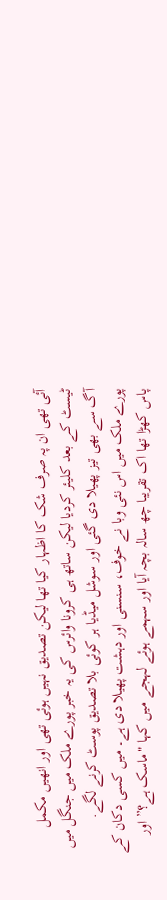آئی تھی ان پہ صرف شک کا اظہار کیا تھا لیکن تصدیق نہیں ہوئی تھی اور انھیں مکمل ٹیسٹ کے بعد کلیئر کردیا لیکن ساتھ ہی کرونا وائرس کی یہ خبر پورے ملک میں جنگل میں آگ سے بھی تیز پھیلا دی گئی اور سوشل میڈیا ہر کوئی بلا تصدیق پوسٹ کرنے لگے.
پورے ملک میں اس نئی وبا نے خوف، سنسنی اور دہشت پھیلا دی ہے۔ میں کسی دکان کے پاس کھڑا تھا اک تقریبا چھ سالہ بچہ آیا اور سہمے ہوئے لہجے میں کہا "ماسک ہے؟” اور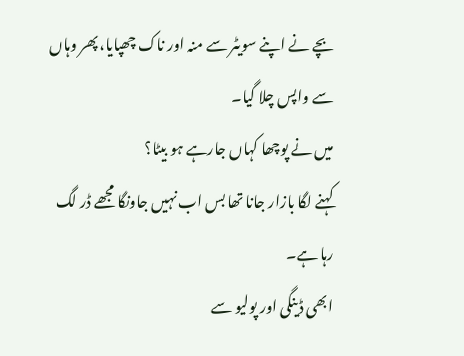بچے نے اپنے سویٹر سے منہ اور ناک چھپایا، پھر وہاں سے واپس چلا گیا۔
میں نے پوچھا کہاں جارہے ہو بیٹا؟
کہنے لگا بازار جانا تھا بس اب نہیں جاونگا مجھے ڈر لگ رہا ہے۔
ابھی ڈینگی اور پولیو سے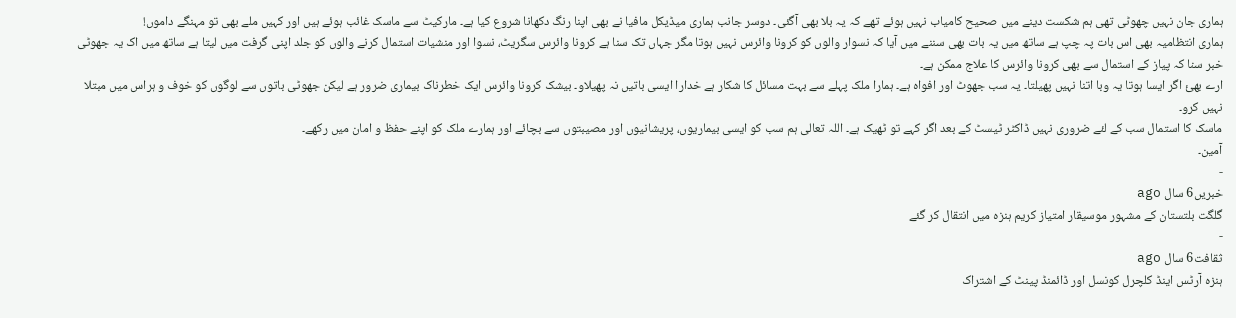ہماری جان نہیں چھوٹی تھی ہم شکست دینے میں صحیح کامیاب نہیں ہوئے تھے کہ یہ بلا بھی آگئی۔ دوسر جانب ہماری میڈیکل مافیا نے بھی اپنا رنگ دکھانا شروع کیا ہے۔ مارکیٹ سے ماسک غائب ہوئے ہیں اور کہیں ملے بھی تو مہنگے داموں!
ہماری انتظامیہ بھی اس بات پہ چپ ہے ساتھ میں یہ بات بھی سننے میں آیا کہ نسوار والوں کو کرونا وائرس نہیں ہوتا مگر جہاں تک سنا ہے کرونا وائرس سگریٹ، نسوا اور منشیات استمال کرنے والوں کو جلد اپنی گرفت میں لیتا ہے ساتھ میں اک یہ جھوٹی خبر سنا کہ پیاز کے استمال سے بھی کرونا وائرس کا علاج ممکن ہے۔
ارے بھئ اگر ایسا ہوتا یہ وبا اتنا نہیں پھیلتا۔ یہ سب جھوٹ اور افواہ ہے۔ ہمارا ملک پہلے سے بہت مسائل کا شکار ہے خدارا ایسی باتیں نہ پھیلاو۔ بیشک کرونا وائرس ایک خطرناک بیماری ضرور ہے لیکن جھوٹی باتوں سے لوگوں کو خوف و ہراس میں مبتلا نہیں کرو۔
ماسک کا استمال سب کے لئے ضروری نہیں ڈاکٹر ٹیسٹ کے بعد اگر کہے تو ٹھیک ہے۔ اللہ تعالی ہم سب کو ایسی بیماریوں، پریشانیوں اور مصیبتوں سے بچائے اور ہمارے ملک کو اپنے حفظ و امان میں رکھے۔
آمین۔
-
خبریں6 سال ago
گلگت بلتستان کے مشہور موسیقار امتیاز کريم ہنزہ میں انتقال کر گئے
-
ثقافت6 سال ago
ہنزہ آرٹس اینڈ کلچرل کونسل اور ڈائمنڈ پینٹ کے اشتراک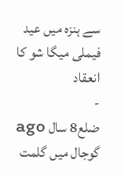سے ہنزہ میں عید فیملی میگا شو کا انعقاد
-
ضلع8 سال ago
گوجال میں گلمت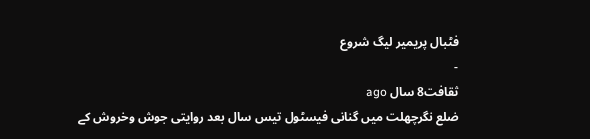فٹبال پریمیر لیگ شروع
-
ثقافت8 سال ago
ضلع نگرچھلت میں گنانی فیسٹول تیس سال بعد روایتی جوش وخروش کے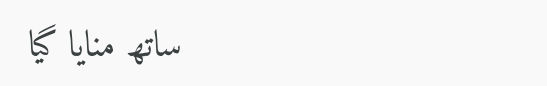ساتھ منایا گیا